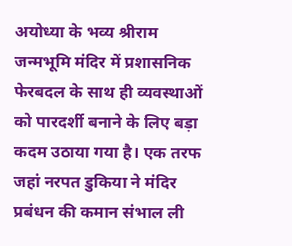अयोध्या के भव्य श्रीराम जन्मभूमि मंदिर में प्रशासनिक फेरबदल के साथ ही व्यवस्थाओं को पारदर्शी बनाने के लिए बड़ा कदम उठाया गया है। एक तरफ जहां नरपत डुकिया ने मंदिर प्रबंधन की कमान संभाल ली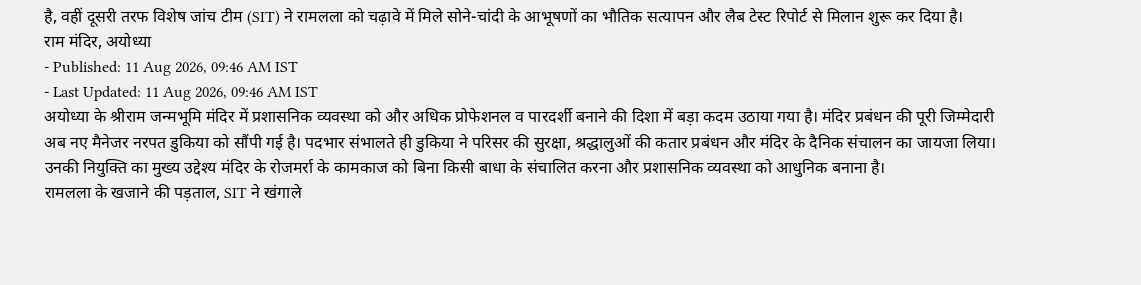है, वहीं दूसरी तरफ विशेष जांच टीम (SIT) ने रामलला को चढ़ावे में मिले सोने-चांदी के आभूषणों का भौतिक सत्यापन और लैब टेस्ट रिपोर्ट से मिलान शुरू कर दिया है।
राम मंदिर, अयोध्या
- Published: 11 Aug 2026, 09:46 AM IST
- Last Updated: 11 Aug 2026, 09:46 AM IST
अयोध्या के श्रीराम जन्मभूमि मंदिर में प्रशासनिक व्यवस्था को और अधिक प्रोफेशनल व पारदर्शी बनाने की दिशा में बड़ा कदम उठाया गया है। मंदिर प्रबंधन की पूरी जिम्मेदारी अब नए मैनेजर नरपत डुकिया को सौंपी गई है। पदभार संभालते ही डुकिया ने परिसर की सुरक्षा, श्रद्धालुओं की कतार प्रबंधन और मंदिर के दैनिक संचालन का जायजा लिया।
उनकी नियुक्ति का मुख्य उद्देश्य मंदिर के रोजमर्रा के कामकाज को बिना किसी बाधा के संचालित करना और प्रशासनिक व्यवस्था को आधुनिक बनाना है।
रामलला के खजाने की पड़ताल, SIT ने खंगाले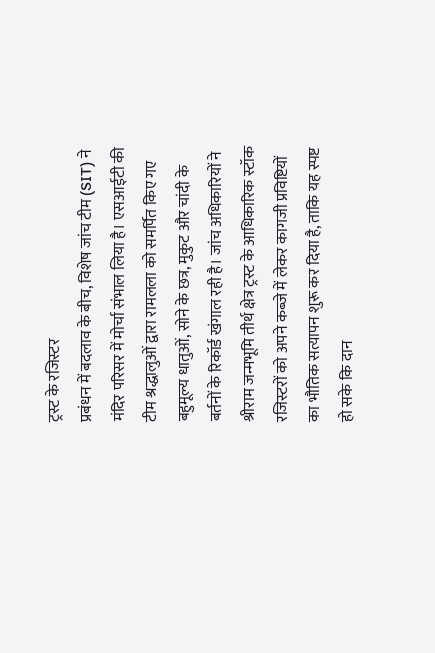ट्रस्ट के रजिस्टर
प्रबंधन में बदलाव के बीच, विशेष जांच टीम (SIT) ने मंदिर परिसर में मोर्चा संभाल लिया है। एसआईटी की टीम श्रद्धालुओं द्वारा रामलला को समर्पित किए गए बहुमूल्य धातुओं, सोने के छत्र, मुकुट और चांदी के बर्तनों के रिकॉर्ड खंगाल रही है। जांच अधिकारियों ने श्रीराम जन्मभूमि तीर्थ क्षेत्र ट्रस्ट के आधिकारिक स्टॉक रजिस्टरों को अपने कब्जे में लेकर कागजी प्रविष्टियों का भौतिक सत्यापन शुरू कर दिया है, ताकि यह स्पष्ट हो सके कि दान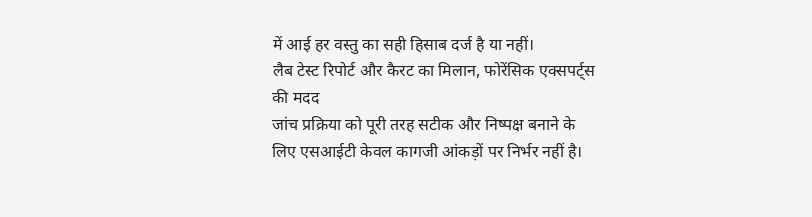में आई हर वस्तु का सही हिसाब दर्ज है या नहीं।
लैब टेस्ट रिपोर्ट और कैरट का मिलान, फोरेंसिक एक्सपर्ट्स की मदद
जांच प्रक्रिया को पूरी तरह सटीक और निष्पक्ष बनाने के लिए एसआईटी केवल कागजी आंकड़ों पर निर्भर नहीं है।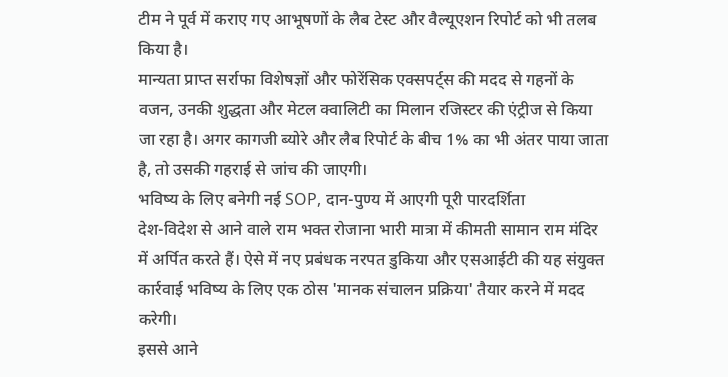टीम ने पूर्व में कराए गए आभूषणों के लैब टेस्ट और वैल्यूएशन रिपोर्ट को भी तलब किया है।
मान्यता प्राप्त सर्राफा विशेषज्ञों और फोरेंसिक एक्सपर्ट्स की मदद से गहनों के वजन, उनकी शुद्धता और मेटल क्वालिटी का मिलान रजिस्टर की एंट्रीज से किया जा रहा है। अगर कागजी ब्योरे और लैब रिपोर्ट के बीच 1% का भी अंतर पाया जाता है, तो उसकी गहराई से जांच की जाएगी।
भविष्य के लिए बनेगी नई SOP, दान-पुण्य में आएगी पूरी पारदर्शिता
देश-विदेश से आने वाले राम भक्त रोजाना भारी मात्रा में कीमती सामान राम मंदिर में अर्पित करते हैं। ऐसे में नए प्रबंधक नरपत डुकिया और एसआईटी की यह संयुक्त कार्रवाई भविष्य के लिए एक ठोस 'मानक संचालन प्रक्रिया' तैयार करने में मदद करेगी।
इससे आने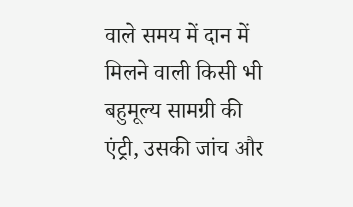वाले समय में दान में मिलने वाली किसी भी बहुमूल्य सामग्री की एंट्री, उसकी जांच और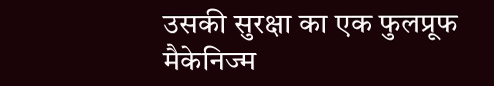उसकी सुरक्षा का एक फुलप्रूफ मैकेनिज्म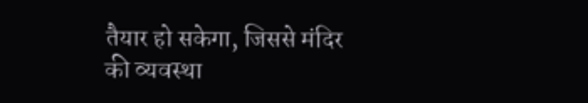तैयार हो सकेगा, जिससे मंदिर की व्यवस्था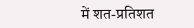में शत-प्रतिशत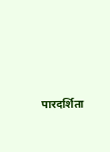पारदर्शिता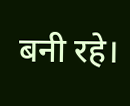बनी रहे।